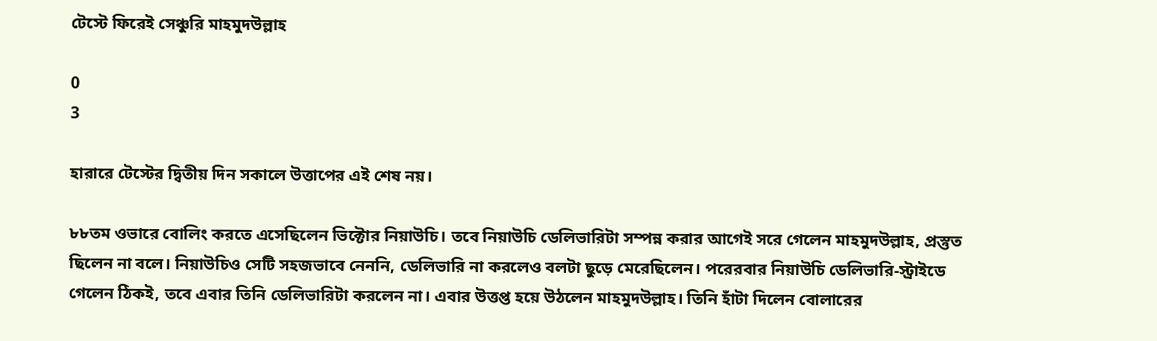টেস্টে ফিরেই সেঞ্চুরি মাহমুদউল্লাহ

0
3

হারারে টেস্টের দ্বিতীয় দিন সকালে উত্তাপের এই শেষ নয়।

৮৮তম ওভারে বোলিং করতে এসেছিলেন ভিক্টোর নিয়াউচি। তবে নিয়াউচি ডেলিভারিটা সম্পন্ন করার আগেই সরে গেলেন মাহমুদউল্লাহ, প্রস্তুত ছিলেন না বলে। নিয়াউচিও সেটি সহজভাবে নেননি, ডেলিভারি না করলেও বলটা ছুড়ে মেরেছিলেন। পরেরবার নিয়াউচি ডেলিভারি-স্ট্রাইডে গেলেন ঠিকই, তবে এবার তিনি ডেলিভারিটা করলেন না। এবার উত্তপ্ত হয়ে উঠলেন মাহমুদউল্লাহ। তিনি হাঁটা দিলেন বোলারের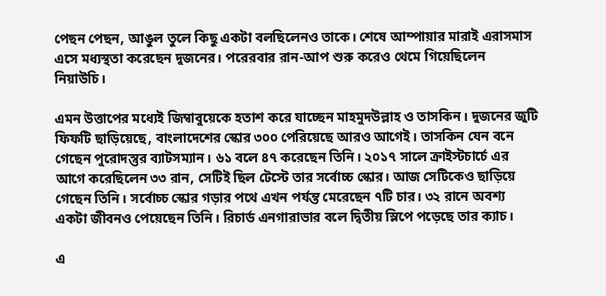পেছন পেছন, আঙুল তুলে কিছু একটা বলছিলেনও তাকে। শেষে আম্পায়ার মারাই এরাসমাস এসে মধ্যস্থতা করেছেন দুজনের। পরেরবার রান-আপ শুরু করেও থেমে গিয়েছিলেন নিয়াউচি।

এমন উত্তাপের মধ্যেই জিম্বাবুয়েকে হতাশ করে যাচ্ছেন মাহমুদউল্লাহ ও তাসকিন। দুজনের জুটি ফিফটি ছাড়িয়েছে, বাংলাদেশের স্কোর ৩০০ পেরিয়েছে আরও আগেই। তাসকিন যেন বনে গেছেন পুরোদস্তুর ব্যাটসম্যান। ৬১ বলে ৪৭ করেছেন তিনি। ২০১৭ সালে ক্রাইস্টচার্চে এর আগে করেছিলেন ৩৩ রান, সেটিই ছিল টেস্টে তার সর্বোচ্চ স্কোর। আজ সেটিকেও ছাড়িয়ে গেছেন তিনি। সর্বোচ্চ স্কোর গড়ার পথে এখন পর্যন্ত মেরেছেন ৭টি চার। ৩২ রানে অবশ্য একটা জীবনও পেয়েছেন তিনি। রিচার্ড এনগারাভার বলে দ্বিতীয় স্লিপে পড়েছে তার ক্যাচ।

এ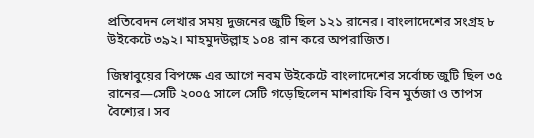প্রতিবেদন লেখার সময় দুজনের জুটি ছিল ১২১ রানের। বাংলাদেশের সংগ্রহ ৮ উইকেটে ৩৯২। মাহমুদউল্লাহ ১০৪ রান করে অপরাজিত।

জিম্বাবুয়ের বিপক্ষে এর আগে নবম উইকেটে বাংলাদেশের সর্বোচ্চ জুটি ছিল ৩৫ রানের—সেটি ২০০৫ সালে সেটি গড়েছিলেন মাশরাফি বিন মুর্তজা ও তাপস বৈশ্যের। সব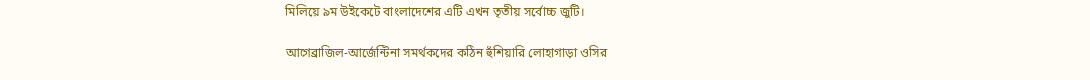মিলিয়ে ৯ম উইকেটে বাংলাদেশের এটি এখন তৃতীয় সর্বোচ্চ জুটি।

আগেব্রাজিল-আর্জেন্টিনা সমর্থকদের কঠিন হুঁশিয়ারি লোহাগাড়া ওসির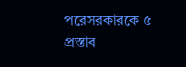পরেসরকারকে ৫ প্রস্তাব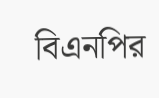বিএনপির